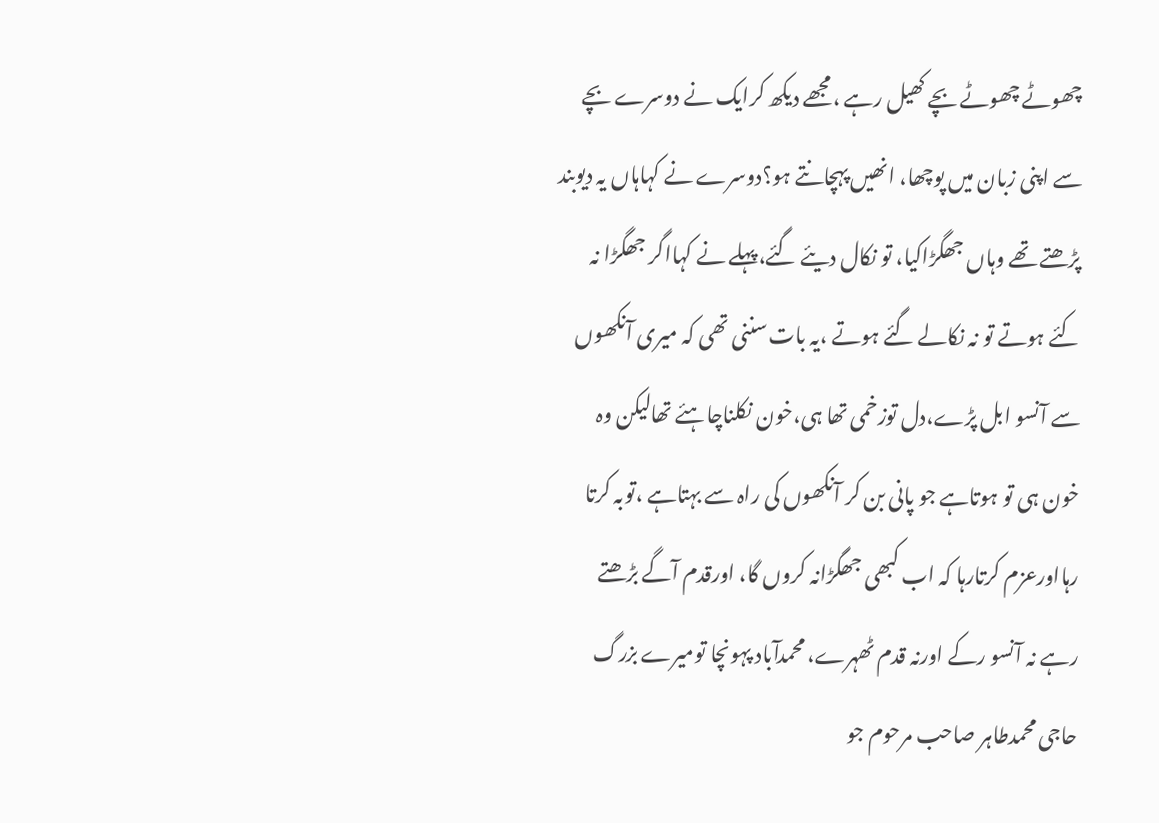چھوٹے چھوٹے بچے کھیل رہے ،مجھے دیکھ کرایک نے دوسرے بچے سے اپنی زبان میں پوچھا، انھیں پہچانتے ہو؟دوسرے نے کہاہاں یہ دیوبند پڑھتے تھے وہاں جھگڑاکیا، تو نکال دیئے گئے،پہلے نے کہااگر جھگڑا نہ کئے ہوتے تو نہ نکالے گئے ہوتے ،یہ بات سننی تھی کہ میری آنکھوں سے آنسو ابل پڑے،دل توزخمی تھا ہی،خون نکلناچاہئے تھالیکن وہ خون ہی تو ہوتاہے جو پانی بن کر آنکھوں کی راہ سے بہتاہے ،توبہ کرتا رہااورعزم کرتارہا کہ اب کبھی جھگڑانہ کروں گا، اورقدم آگے بڑھتے رہے نہ آنسو رکے اورنہ قدم ٹھہرے، محمدآباد پہونچا تومیرے بزرگ حاجی محمدطاہر صاحب مرحوم جو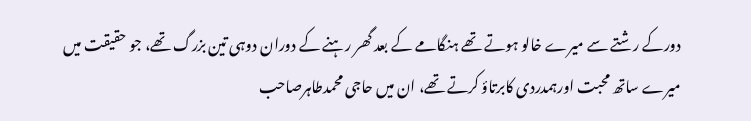دورکے رشتے سے میرے خالو ہوتے تھے ہنگامے کے بعد گھر رہنے کے دوران دوہی تین بزرگ تھے، جو حقیقت میں میرے ساتھ محبت اورہمدردی کابرتاؤ کرتے تھے، ان میں حاجی محمدطاہرصاحب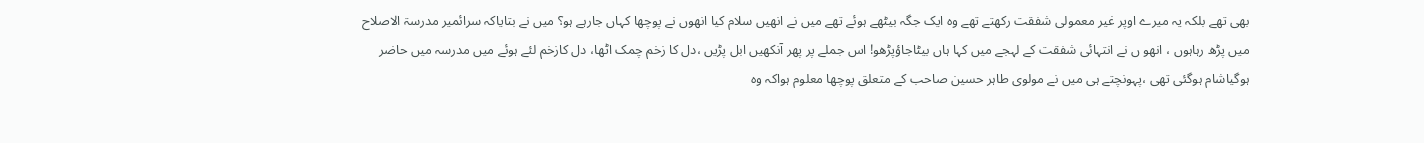بھی تھے بلکہ یہ میرے اوپر غیر معمولی شفقت رکھتے تھے وہ ایک جگہ بیٹھے ہوئے تھے میں نے انھیں سلام کیا انھوں نے پوچھا کہاں جارہے ہو؟ میں نے بتایاکہ سرائمیر مدرسۃ الاصلاح میں پڑھ رہاہوں ، انھو ں نے انتہائی شفقت کے لہجے میں کہا ہاں بیٹاجاؤپڑھو! اس جملے پر پھر آنکھیں ابل پڑیں ،دل کا زخم چمک اٹھا، دل کازخم لئے ہوئے میں مدرسہ میں حاضر ہوگیاشام ہوگئی تھی ،پہونچتے ہی میں نے مولوی طاہر حسین صاحب کے متعلق پوچھا معلوم ہواکہ وہ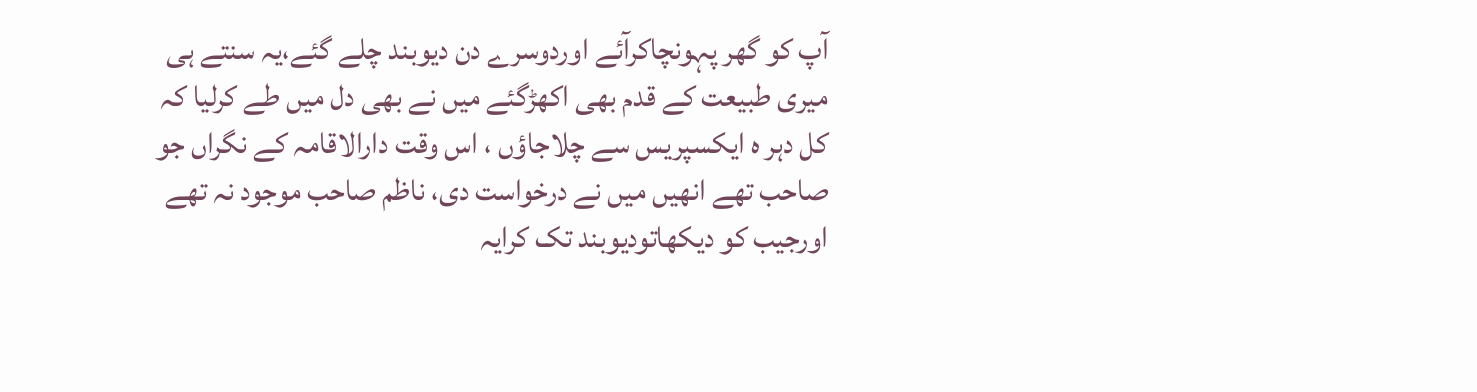آپ کو گھر پہونچاکرآئے اوردوسرے دن دیوبند چلے گئے،یہ سنتے ہی میری طبیعت کے قدم بھی اکھڑگئے میں نے بھی دل میں طے کرلیا کہ کل دہر ہ ایکسپریس سے چلاجاؤں ، اس وقت دارالاقامہ کے نگراں جو صاحب تھے انھیں میں نے درخواست دی، ناظم صاحب موجود نہ تھے اورجیب کو دیکھاتودیوبند تک کرایہ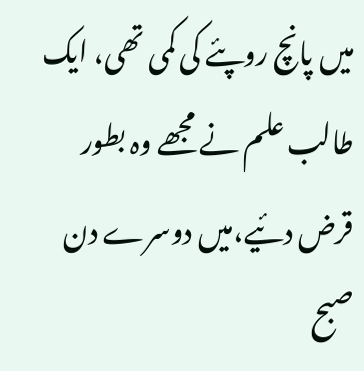میں پانچ روپئے کی کمی تھی، ایک طالب علم نے مجھے وہ بطور قرض دئیے،میں دوسرے دن صبح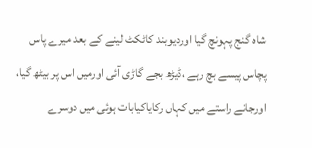شاہ گنج پہونچ گیا اوردیوبند کاٹکٹ لینے کے بعد میرے پاس پچاس پیسے بچ رہے ،ڈیڑھ بجے گاڑی آئی اورمیں اس پر بیٹھ گیا، اورجانے راستے میں کہاں رکایاکیابات ہوئی میں دوسرے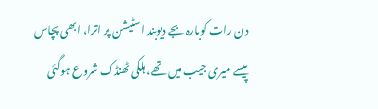دن رات کوبارہ بجے دیوبند اسٹیشن پر اترا، ابھی پچاس پیسے میری جیب میں تھے، ہلکی ٹھنڈک شروع ہوگئی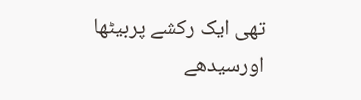تھی ایک رکشے پربیٹھا اورسیدھے